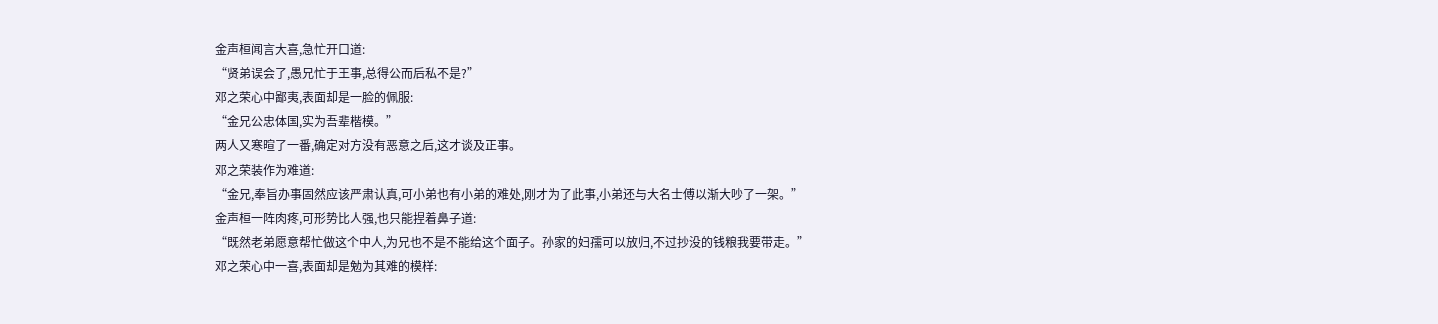金声桓闻言大喜,急忙开口道:
“贤弟误会了,愚兄忙于王事,总得公而后私不是?”
邓之荣心中鄙夷,表面却是一脸的佩服:
“金兄公忠体国,实为吾辈楷模。”
两人又寒暄了一番,确定对方没有恶意之后,这才谈及正事。
邓之荣装作为难道:
“金兄,奉旨办事固然应该严肃认真,可小弟也有小弟的难处,刚才为了此事,小弟还与大名士傅以渐大吵了一架。”
金声桓一阵肉疼,可形势比人强,也只能捏着鼻子道:
“既然老弟愿意帮忙做这个中人,为兄也不是不能给这个面子。孙家的妇孺可以放归,不过抄没的钱粮我要带走。”
邓之荣心中一喜,表面却是勉为其难的模样: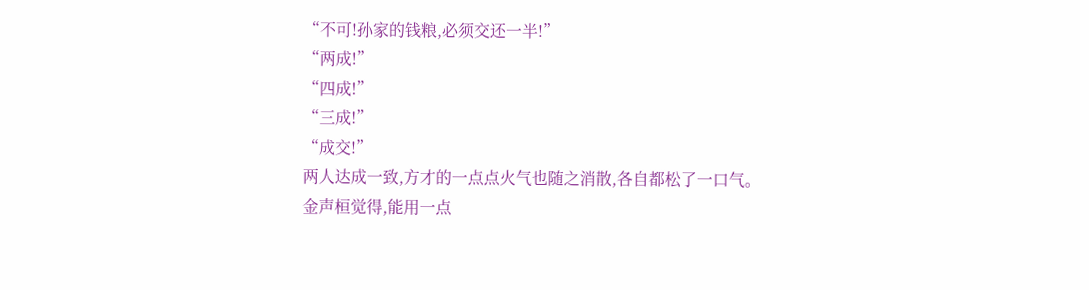“不可!孙家的钱粮,必须交还一半!”
“两成!”
“四成!”
“三成!”
“成交!”
两人达成一致,方才的一点点火气也随之消散,各自都松了一口气。
金声桓觉得,能用一点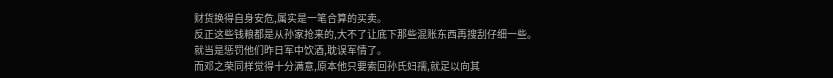财货换得自身安危,属实是一笔合算的买卖。
反正这些钱粮都是从孙家抢来的,大不了让底下那些混账东西再搜刮仔细一些。
就当是惩罚他们昨日军中饮酒,耽误军情了。
而邓之荣同样觉得十分满意,原本他只要索回孙氏妇孺,就足以向其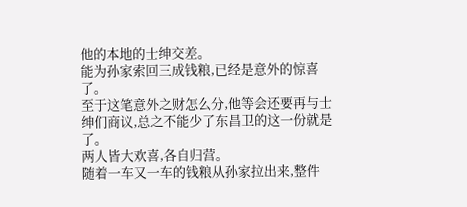他的本地的士绅交差。
能为孙家索回三成钱粮,已经是意外的惊喜了。
至于这笔意外之财怎么分,他等会还要再与士绅们商议,总之不能少了东昌卫的这一份就是了。
两人皆大欢喜,各自归营。
随着一车又一车的钱粮从孙家拉出来,整件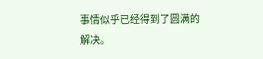事情似乎已经得到了圆满的解决。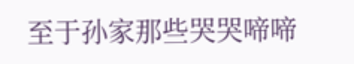至于孙家那些哭哭啼啼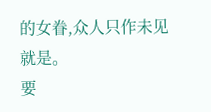的女眷,众人只作未见就是。
要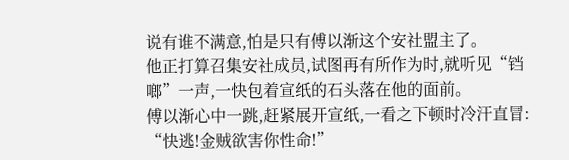说有谁不满意,怕是只有傅以渐这个安社盟主了。
他正打算召集安社成员,试图再有所作为时,就听见“铛啷”一声,一快包着宣纸的石头落在他的面前。
傅以渐心中一跳,赶紧展开宣纸,一看之下顿时冷汗直冒:
“快逃!金贼欲害你性命!”